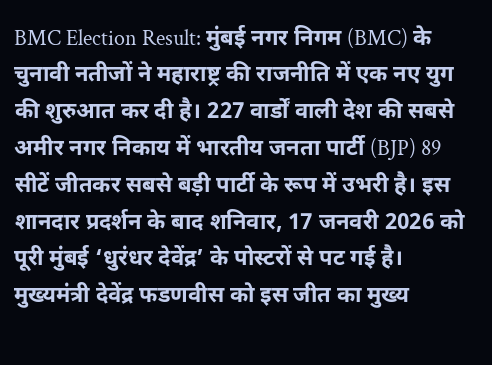BMC Election Result: मुंबई नगर निगम (BMC) के चुनावी नतीजों ने महाराष्ट्र की राजनीति में एक नए युग की शुरुआत कर दी है। 227 वार्डों वाली देश की सबसे अमीर नगर निकाय में भारतीय जनता पार्टी (BJP) 89 सीटें जीतकर सबसे बड़ी पार्टी के रूप में उभरी है। इस शानदार प्रदर्शन के बाद शनिवार, 17 जनवरी 2026 को पूरी मुंबई ‘धुरंधर देवेंद्र’ के पोस्टरों से पट गई है। मुख्यमंत्री देवेंद्र फडणवीस को इस जीत का मुख्य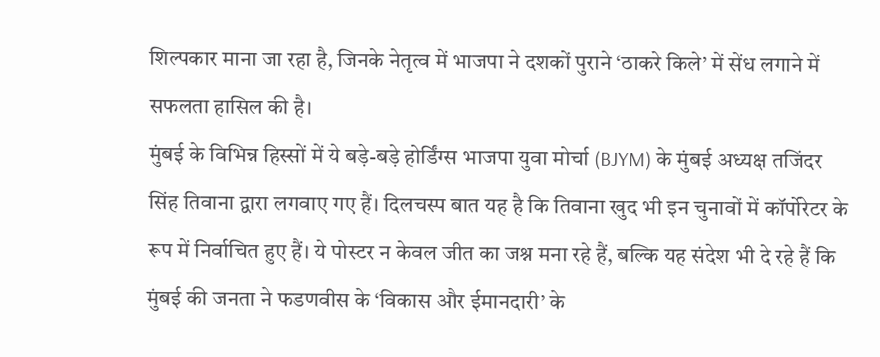शिल्पकार माना जा रहा है, जिनके नेतृत्व में भाजपा ने दशकों पुराने ‘ठाकरे किले’ में सेंध लगाने में सफलता हासिल की है।
मुंबई के विभिन्न हिस्सों में ये बड़े-बड़े होर्डिंग्स भाजपा युवा मोर्चा (BJYM) के मुंबई अध्यक्ष तजिंदर सिंह तिवाना द्वारा लगवाए गए हैं। दिलचस्प बात यह है कि तिवाना खुद भी इन चुनावों में कॉर्पोरेटर के रूप में निर्वाचित हुए हैं। ये पोस्टर न केवल जीत का जश्न मना रहे हैं, बल्कि यह संदेश भी दे रहे हैं कि मुंबई की जनता ने फडणवीस के ‘विकास और ईमानदारी’ के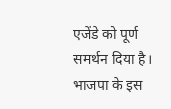एजेंडे को पूर्ण समर्थन दिया है। भाजपा के इस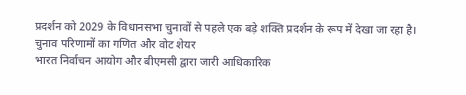प्रदर्शन को 2029 के विधानसभा चुनावों से पहले एक बड़े शक्ति प्रदर्शन के रूप में देखा जा रहा है।
चुनाव परिणामों का गणित और वोट शेयर
भारत निर्वाचन आयोग और बीएमसी द्वारा जारी आधिकारिक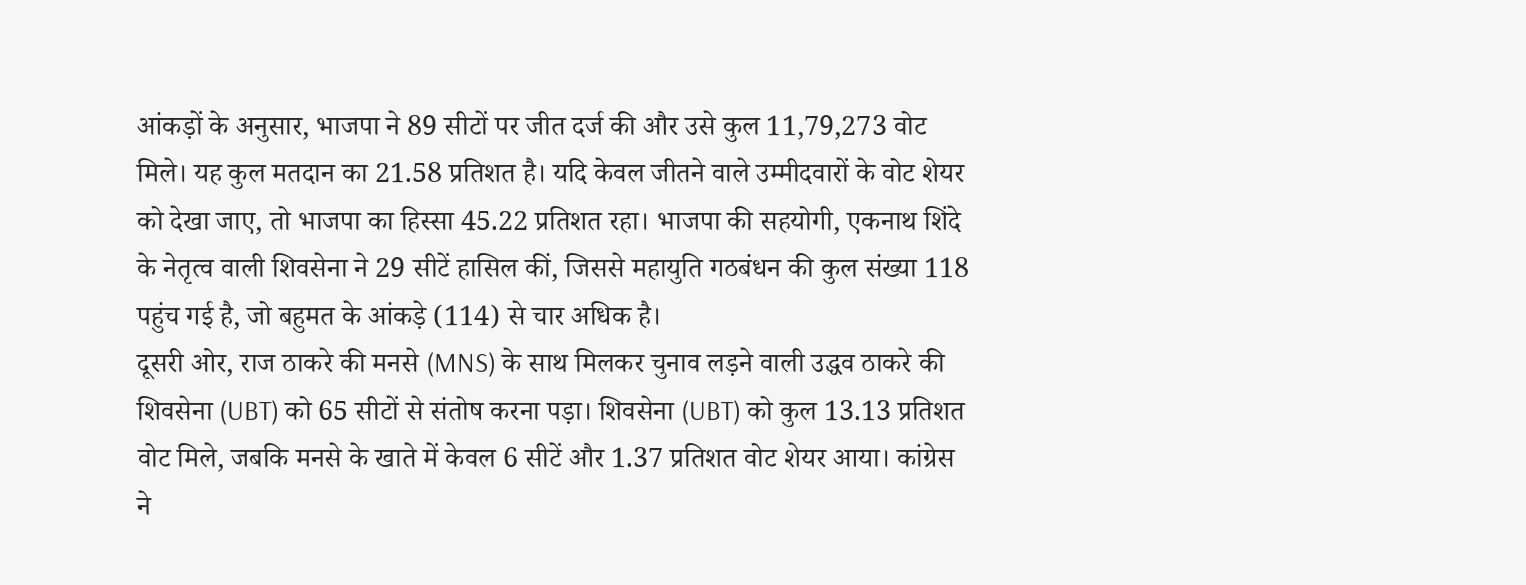आंकड़ों के अनुसार, भाजपा ने 89 सीटों पर जीत दर्ज की और उसे कुल 11,79,273 वोट मिले। यह कुल मतदान का 21.58 प्रतिशत है। यदि केवल जीतने वाले उम्मीदवारों के वोट शेयर को देखा जाए, तो भाजपा का हिस्सा 45.22 प्रतिशत रहा। भाजपा की सहयोगी, एकनाथ शिंदे के नेतृत्व वाली शिवसेना ने 29 सीटें हासिल कीं, जिससे महायुति गठबंधन की कुल संख्या 118 पहुंच गई है, जो बहुमत के आंकड़े (114) से चार अधिक है।
दूसरी ओर, राज ठाकरे की मनसे (MNS) के साथ मिलकर चुनाव लड़ने वाली उद्धव ठाकरे की शिवसेना (UBT) को 65 सीटों से संतोष करना पड़ा। शिवसेना (UBT) को कुल 13.13 प्रतिशत वोट मिले, जबकि मनसे के खाते में केवल 6 सीटें और 1.37 प्रतिशत वोट शेयर आया। कांग्रेस ने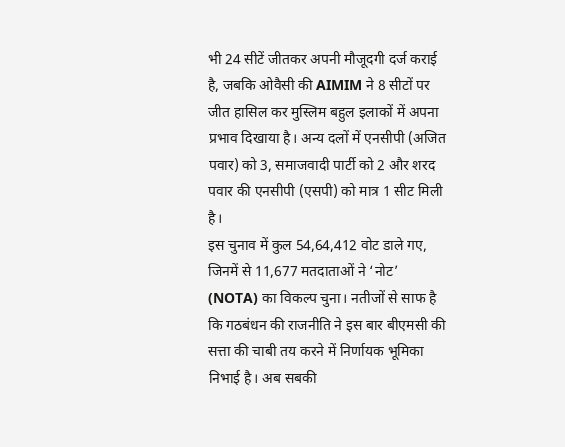भी 24 सीटें जीतकर अपनी मौजूदगी दर्ज कराई है, जबकि ओवैसी की AIMIM ने 8 सीटों पर जीत हासिल कर मुस्लिम बहुल इलाकों में अपना प्रभाव दिखाया है। अन्य दलों में एनसीपी (अजित पवार) को 3, समाजवादी पार्टी को 2 और शरद पवार की एनसीपी (एसपी) को मात्र 1 सीट मिली है।
इस चुनाव में कुल 54,64,412 वोट डाले गए, जिनमें से 11,677 मतदाताओं ने ‘नोट’ (NOTA) का विकल्प चुना। नतीजों से साफ है कि गठबंधन की राजनीति ने इस बार बीएमसी की सत्ता की चाबी तय करने में निर्णायक भूमिका निभाई है। अब सबकी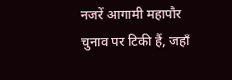नजरें आगामी महापौर चुनाव पर टिकी हैं, जहाँ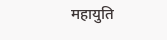महायुति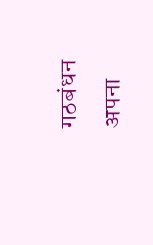गठबंधन अपना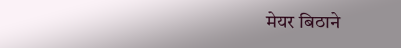मेयर बिठाने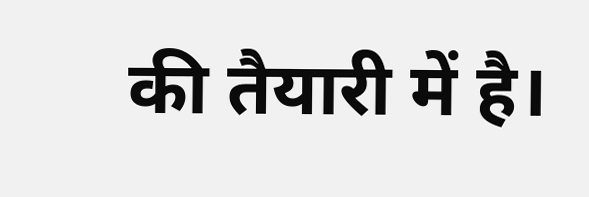की तैयारी में है।